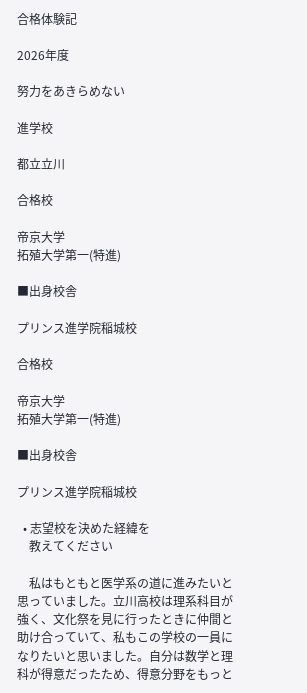合格体験記

2026年度

努力をあきらめない

進学校

都立立川

合格校

帝京大学
拓殖大学第一(特進)

■出身校舎

プリンス進学院稲城校

合格校

帝京大学
拓殖大学第一(特進)

■出身校舎

プリンス進学院稲城校

  • 志望校を決めた経緯を
    教えてください

    私はもともと医学系の道に進みたいと思っていました。立川高校は理系科目が強く、文化祭を見に行ったときに仲間と助け合っていて、私もこの学校の一員になりたいと思いました。自分は数学と理科が得意だったため、得意分野をもっと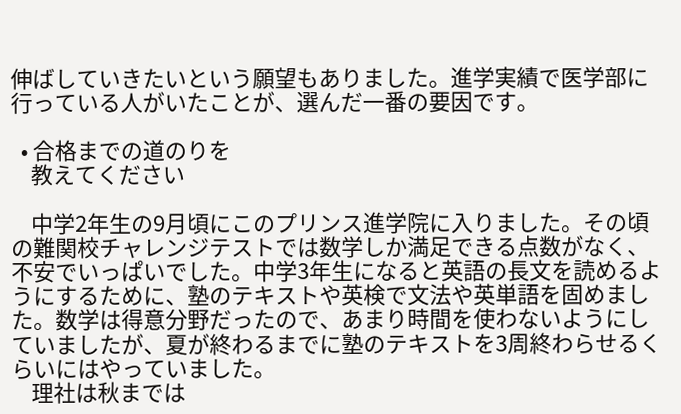伸ばしていきたいという願望もありました。進学実績で医学部に行っている人がいたことが、選んだ一番の要因です。

  • 合格までの道のりを
    教えてください

    中学2年生の9月頃にこのプリンス進学院に入りました。その頃の難関校チャレンジテストでは数学しか満足できる点数がなく、不安でいっぱいでした。中学3年生になると英語の長文を読めるようにするために、塾のテキストや英検で文法や英単語を固めました。数学は得意分野だったので、あまり時間を使わないようにしていましたが、夏が終わるまでに塾のテキストを3周終わらせるくらいにはやっていました。
    理社は秋までは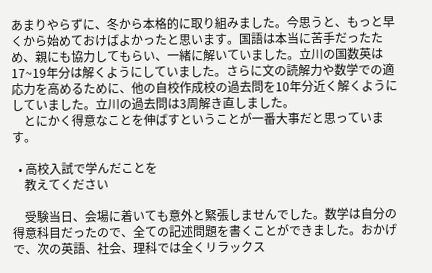あまりやらずに、冬から本格的に取り組みました。今思うと、もっと早くから始めておけばよかったと思います。国語は本当に苦手だったため、親にも協力してもらい、一緒に解いていました。立川の国数英は17~19年分は解くようにしていました。さらに文の読解力や数学での適応力を高めるために、他の自校作成校の過去問を10年分近く解くようにしていました。立川の過去問は3周解き直しました。
    とにかく得意なことを伸ばすということが一番大事だと思っています。

  • 高校入試で学んだことを
    教えてください

    受験当日、会場に着いても意外と緊張しませんでした。数学は自分の得意科目だったので、全ての記述問題を書くことができました。おかげで、次の英語、社会、理科では全くリラックス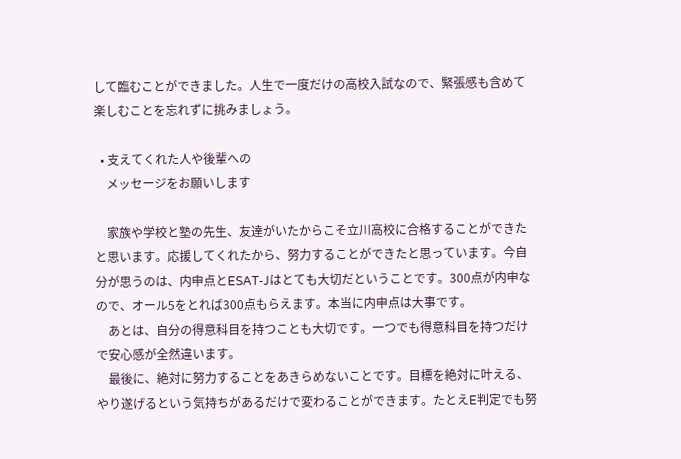して臨むことができました。人生で一度だけの高校入試なので、緊張感も含めて楽しむことを忘れずに挑みましょう。

  • 支えてくれた人や後輩への
    メッセージをお願いします

    家族や学校と塾の先生、友達がいたからこそ立川高校に合格することができたと思います。応援してくれたから、努力することができたと思っています。今自分が思うのは、内申点とESAT-Jはとても大切だということです。300点が内申なので、オール5をとれば300点もらえます。本当に内申点は大事です。
    あとは、自分の得意科目を持つことも大切です。一つでも得意科目を持つだけで安心感が全然違います。
    最後に、絶対に努力することをあきらめないことです。目標を絶対に叶える、やり遂げるという気持ちがあるだけで変わることができます。たとえE判定でも努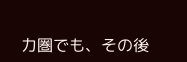力圏でも、その後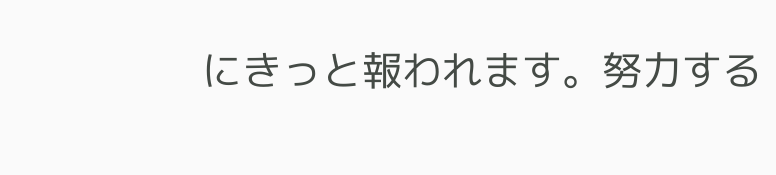にきっと報われます。努力する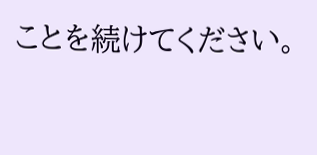ことを続けてください。